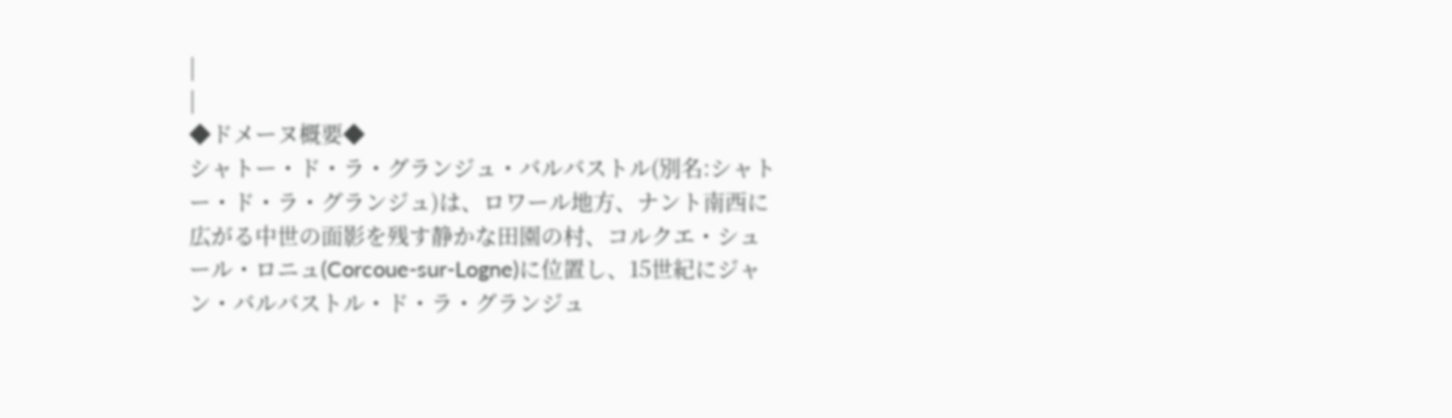|
|
◆ドメーヌ概要◆
シャトー・ド・ラ・グランジュ・バルバストル(別名:シャトー・ド・ラ・グランジュ)は、ロワール地方、ナント南西に広がる中世の面影を残す静かな田園の村、コルクエ・シュール・ロニュ(Corcoue-sur-Logne)に位置し、15世紀にジャン・バルバストル・ド・ラ・グランジュ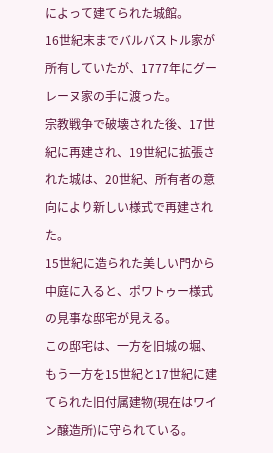によって建てられた城館。
16世紀末までバルバストル家が所有していたが、1777年にグーレーヌ家の手に渡った。
宗教戦争で破壊された後、17世紀に再建され、19世紀に拡張された城は、20世紀、所有者の意向により新しい様式で再建された。
15世紀に造られた美しい門から中庭に入ると、ポワトゥー様式の見事な邸宅が見える。
この邸宅は、一方を旧城の堀、もう一方を15世紀と17世紀に建てられた旧付属建物(現在はワイン醸造所)に守られている。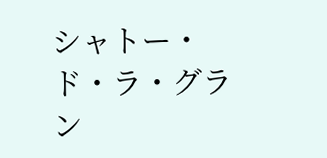シャトー・ド・ラ・グラン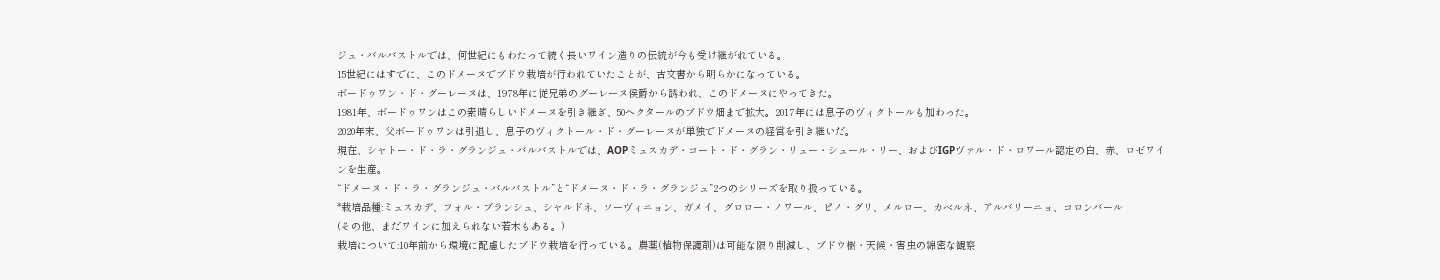ジュ・バルバストルでは、何世紀にもわたって続く長いワイン造りの伝統が今も受け継がれている。
15世紀にはすでに、このドメーヌでブドウ栽培が行われていたことが、古文書から明らかになっている。
ボードゥワン・ド・グーレーヌは、1978年に従兄弟のグーレーヌ侯爵から誘われ、このドメーヌにやってきた。
1981年、ボードゥワンはこの素晴らしいドメーヌを引き継ぎ、50ヘクタールのブドウ畑まで拡大。2017年には息子のヴィクトールも加わった。
2020年末、父ボードゥワンは引退し、息子のヴィクトール・ド・グーレーヌが単独でドメーヌの経営を引き継いだ。
現在、シャトー・ド・ラ・グランジュ・バルバストルでは、AOPミュスカデ・コート・ド・グラン・リュー・シュール・リー、およびIGPヴァル・ド・ロワール認定の白、赤、ロゼワインを生産。
“ドメーヌ・ド・ラ・グランジュ・バルバストル”と“ドメーヌ・ド・ラ・グランジュ”2つのシリーズを取り扱っている。
*栽培品種:ミュスカデ、フォル・ブランシュ、シャルドネ、ソーヴィニョン、ガメイ、グロロー・ノワール、ピノ・グリ、メルロー、カベルネ、アルバリーニョ、コロンバール
(その他、まだワインに加えられない若木もある。)
栽培について:10年前から環境に配慮したブドウ栽培を行っている。農薬(植物保護剤)は可能な限り削減し、ブドウ樹・天候・害虫の綿密な観察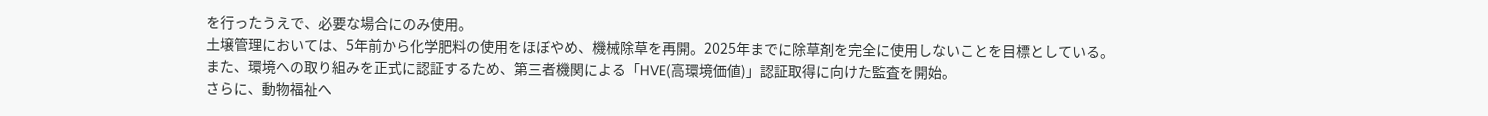を行ったうえで、必要な場合にのみ使用。
土壌管理においては、5年前から化学肥料の使用をほぼやめ、機械除草を再開。2025年までに除草剤を完全に使用しないことを目標としている。
また、環境への取り組みを正式に認証するため、第三者機関による「HVE(高環境価値)」認証取得に向けた監査を開始。
さらに、動物福祉へ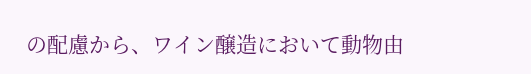の配慮から、ワイン醸造において動物由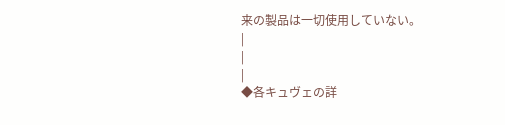来の製品は一切使用していない。
|
|
|
◆各キュヴェの詳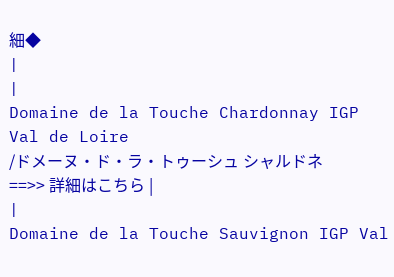細◆
|
|
Domaine de la Touche Chardonnay IGP Val de Loire
/ドメーヌ・ド・ラ・トゥーシュ シャルドネ
==>> 詳細はこちら |
|
Domaine de la Touche Sauvignon IGP Val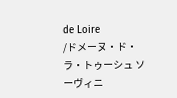de Loire
/ドメーヌ・ド・ラ・トゥーシュ ソーヴィニ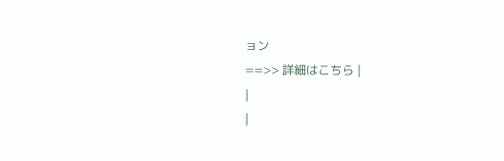ョン
==>> 詳細はこちら |
|
|